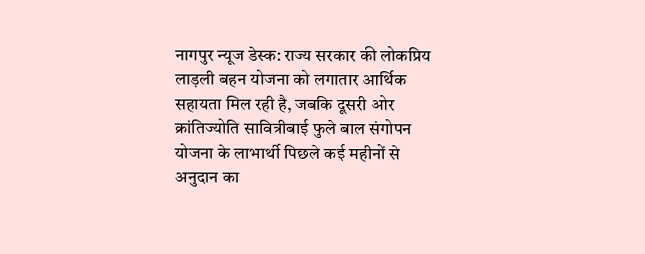नागपुर न्यूज डेस्क: राज्य सरकार की लोकप्रिय लाड़ली बहन योजना को लगातार आर्थिक सहायता मिल रही है, जबकि दूसरी ओर क्रांतिज्योति सावित्रीबाई फुले बाल संगोपन योजना के लाभार्थी पिछले कई महीनों से अनुदान का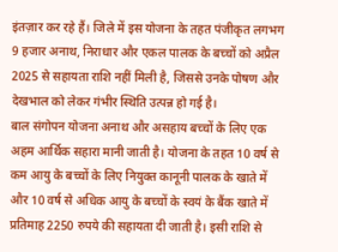इंतज़ार कर रहे हैं। जिले में इस योजना के तहत पंजीकृत लगभग 9 हजार अनाथ, निराधार और एकल पालक के बच्चों को अप्रैल 2025 से सहायता राशि नहीं मिली है, जिससे उनके पोषण और देखभाल को लेकर गंभीर स्थिति उत्पन्न हो गई है।
बाल संगोपन योजना अनाथ और असहाय बच्चों के लिए एक अहम आर्थिक सहारा मानी जाती है। योजना के तहत 10 वर्ष से कम आयु के बच्चों के लिए नियुक्त कानूनी पालक के खाते में और 10 वर्ष से अधिक आयु के बच्चों के स्वयं के बैंक खाते में प्रतिमाह 2250 रुपये की सहायता दी जाती है। इसी राशि से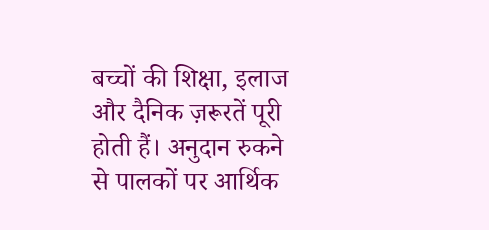बच्चों की शिक्षा, इलाज और दैनिक ज़रूरतें पूरी होती हैं। अनुदान रुकने से पालकों पर आर्थिक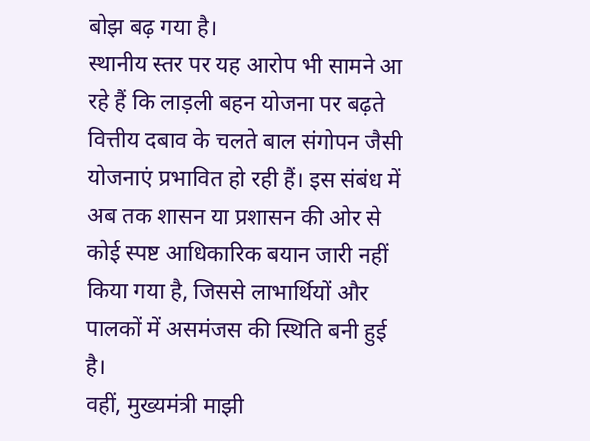बोझ बढ़ गया है।
स्थानीय स्तर पर यह आरोप भी सामने आ रहे हैं कि लाड़ली बहन योजना पर बढ़ते वित्तीय दबाव के चलते बाल संगोपन जैसी योजनाएं प्रभावित हो रही हैं। इस संबंध में अब तक शासन या प्रशासन की ओर से कोई स्पष्ट आधिकारिक बयान जारी नहीं किया गया है, जिससे लाभार्थियों और पालकों में असमंजस की स्थिति बनी हुई है।
वहीं, मुख्यमंत्री माझी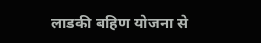लाडकी बहिण योजना से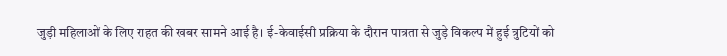जुड़ी महिलाओं के लिए राहत की खबर सामने आई है। ई-केवाईसी प्रक्रिया के दौरान पात्रता से जुड़े विकल्प में हुई त्रुटियों को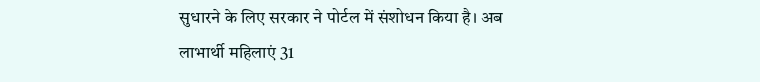सुधारने के लिए सरकार ने पोर्टल में संशोधन किया है। अब लाभार्थी महिलाएं 31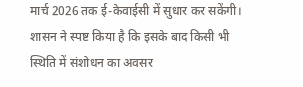मार्च 2026 तक ई-केवाईसी में सुधार कर सकेंगी। शासन ने स्पष्ट किया है कि इसके बाद किसी भी स्थिति में संशोधन का अवसर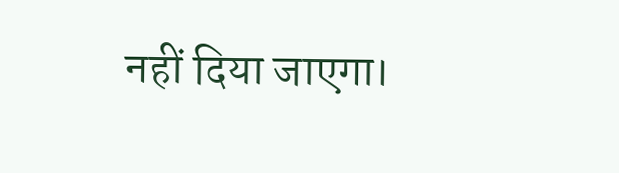नहीं दिया जाएगा।